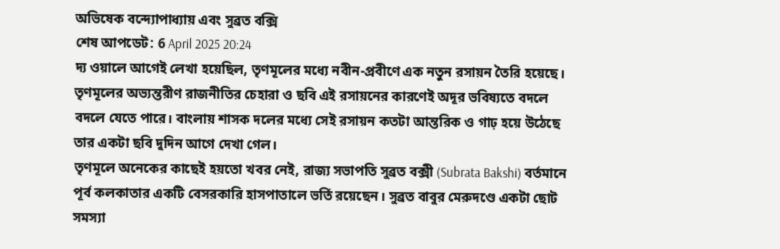অভিষেক বন্দ্যোপাধ্যায় এবং সুব্রত বক্সি
শেষ আপডেট: 6 April 2025 20:24
দ্য ওয়ালে আগেই লেখা হয়েছিল, তৃণমূলের মধ্যে নবীন-প্রবীণে এক নতুন রসায়ন তৈরি হয়েছে। তৃণমূলের অভ্যন্তরীণ রাজনীতির চেহারা ও ছবি এই রসায়নের কারণেই অদূর ভবিষ্যতে বদলে বদলে যেতে পারে। বাংলায় শাসক দলের মধ্যে সেই রসায়ন কতটা আন্তরিক ও গাঢ় হয়ে উঠেছে তার একটা ছবি দুদিন আগে দেখা গেল।
তৃণমূলে অনেকের কাছেই হয়তো খবর নেই, রাজ্য সভাপতি সুব্রত বক্সী (Subrata Bakshi) বর্তমানে পূর্ব কলকাতার একটি বেসরকারি হাসপাতালে ভর্তি রয়েছেন। সুব্রত বাবুর মেরুদণ্ডে একটা ছোট সমস্যা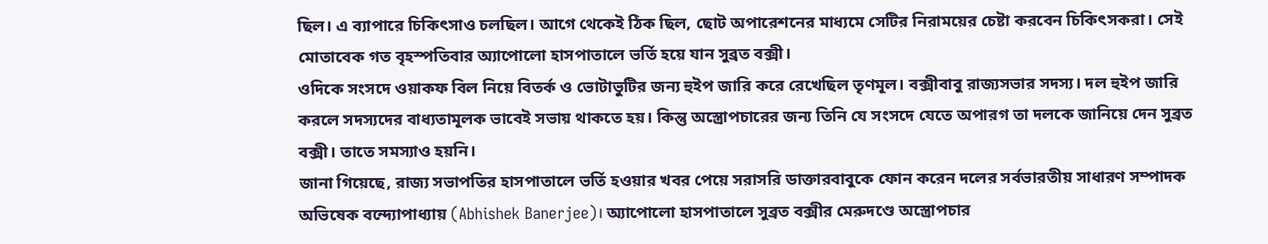ছিল। এ ব্যাপারে চিকিৎসাও চলছিল। আগে থেকেই ঠিক ছিল, ছোট অপারেশনের মাধ্যমে সেটির নিরাময়ের চেষ্টা করবেন চিকিৎসকরা। সেই মোতাবেক গত বৃহস্পতিবার অ্যাপোলো হাসপাতালে ভর্তি হয়ে যান সুব্রত বক্সী।
ওদিকে সংসদে ওয়াকফ বিল নিয়ে বিতর্ক ও ভোটাভুটির জন্য হুইপ জারি করে রেখেছিল তৃণমূল। বক্সীবাবু রাজ্যসভার সদস্য। দল হুইপ জারি করলে সদস্যদের বাধ্যতামূলক ভাবেই সভায় থাকতে হয়। কিন্তু অস্ত্রোপচারের জন্য তিনি যে সংসদে যেতে অপারগ তা দলকে জানিয়ে দেন সুব্রত বক্সী। তাতে সমস্যাও হয়নি।
জানা গিয়েছে, রাজ্য সভাপতির হাসপাতালে ভর্তি হওয়ার খবর পেয়ে সরাসরি ডাক্তারবাবুকে ফোন করেন দলের সর্বভারতীয় সাধারণ সম্পাদক অভিষেক বন্দ্যোপাধ্যায় (Abhishek Banerjee)। অ্যাপোলো হাসপাতালে সুব্রত বক্সীর মেরুদণ্ডে অস্ত্রোপচার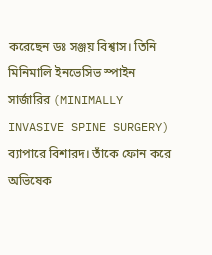করেছেন ডঃ সঞ্জয় বিশ্বাস। তিনি মিনিমালি ইনভেসিভ স্পাইন সার্জারির (MINIMALLY INVASIVE SPINE SURGERY) ব্যাপারে বিশারদ। তাঁকে ফোন করে অভিষেক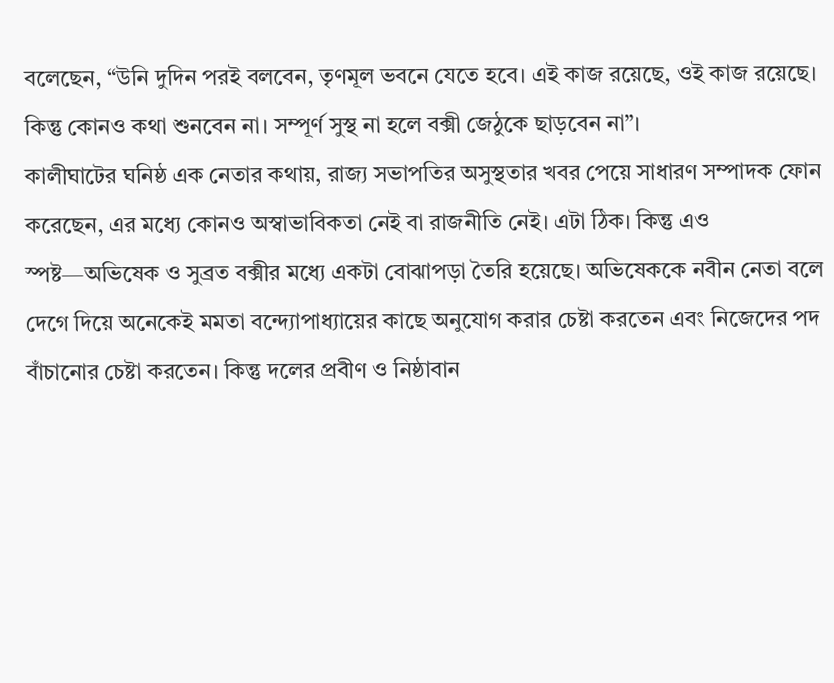বলেছেন, “উনি দুদিন পরই বলবেন, তৃণমূল ভবনে যেতে হবে। এই কাজ রয়েছে, ওই কাজ রয়েছে। কিন্তু কোনও কথা শুনবেন না। সম্পূর্ণ সুস্থ না হলে বক্সী জেঠুকে ছাড়বেন না”।
কালীঘাটের ঘনিষ্ঠ এক নেতার কথায়, রাজ্য সভাপতির অসুস্থতার খবর পেয়ে সাধারণ সম্পাদক ফোন করেছেন, এর মধ্যে কোনও অস্বাভাবিকতা নেই বা রাজনীতি নেই। এটা ঠিক। কিন্তু এও স্পষ্ট—অভিষেক ও সুব্রত বক্সীর মধ্যে একটা বোঝাপড়া তৈরি হয়েছে। অভিষেককে নবীন নেতা বলে দেগে দিয়ে অনেকেই মমতা বন্দ্যোপাধ্যায়ের কাছে অনুযোগ করার চেষ্টা করতেন এবং নিজেদের পদ বাঁচানোর চেষ্টা করতেন। কিন্তু দলের প্রবীণ ও নিষ্ঠাবান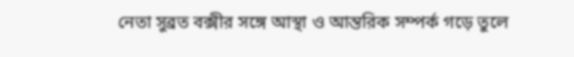নেতা সুব্রত বক্সীর সঙ্গে আস্থা ও আন্তরিক সম্পর্ক গড়ে তুলে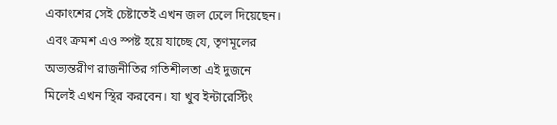একাংশের সেই চেষ্টাতেই এখন জল ঢেলে দিয়েছেন। এবং ক্রমশ এও স্পষ্ট হয়ে যাচ্ছে যে, তৃণমূলের অভ্যন্তরীণ রাজনীতির গতিশীলতা এই দুজনে মিলেই এখন স্থির করবেন। যা খুব ইন্টারেস্টিং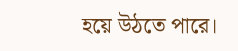হয়ে উঠতে পারে।